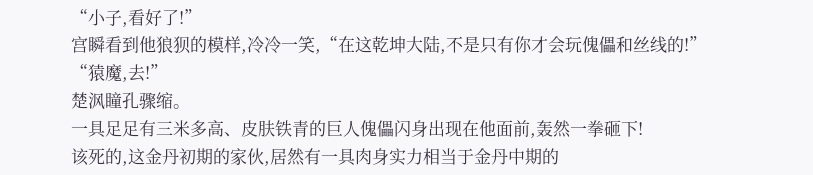“小子,看好了!”
宫瞬看到他狼狈的模样,冷冷一笑,“在这乾坤大陆,不是只有你才会玩傀儡和丝线的!”
“猿魔,去!”
楚沨瞳孔骤缩。
一具足足有三米多高、皮肤铁青的巨人傀儡闪身出现在他面前,轰然一拳砸下!
该死的,这金丹初期的家伙,居然有一具肉身实力相当于金丹中期的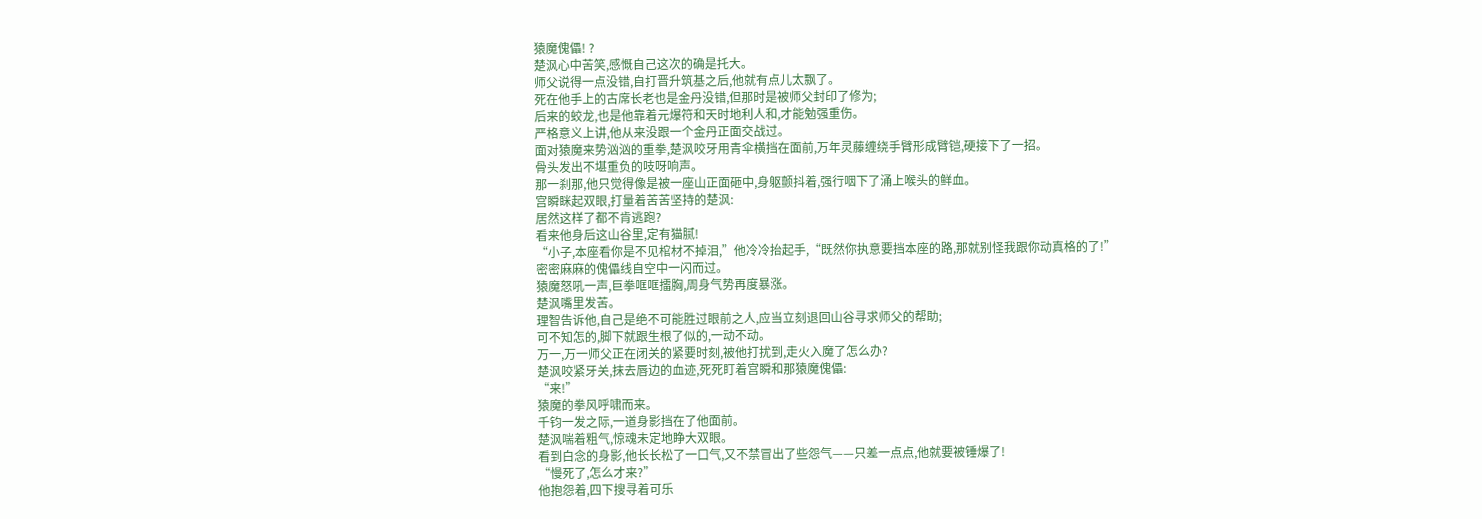猿魔傀儡! ?
楚沨心中苦笑,感慨自己这次的确是托大。
师父说得一点没错,自打晋升筑基之后,他就有点儿太飘了。
死在他手上的古席长老也是金丹没错,但那时是被师父封印了修为;
后来的蛟龙,也是他靠着元爆符和天时地利人和,才能勉强重伤。
严格意义上讲,他从来没跟一个金丹正面交战过。
面对猿魔来势汹汹的重拳,楚沨咬牙用青伞横挡在面前,万年灵藤缠绕手臂形成臂铠,硬接下了一招。
骨头发出不堪重负的吱呀响声。
那一刹那,他只觉得像是被一座山正面砸中,身躯颤抖着,强行咽下了涌上喉头的鲜血。
宫瞬眯起双眼,打量着苦苦坚持的楚沨:
居然这样了都不肯逃跑?
看来他身后这山谷里,定有猫腻!
“小子,本座看你是不见棺材不掉泪,”他冷冷抬起手,“既然你执意要挡本座的路,那就别怪我跟你动真格的了!”
密密麻麻的傀儡线自空中一闪而过。
猿魔怒吼一声,巨拳哐哐擂胸,周身气势再度暴涨。
楚沨嘴里发苦。
理智告诉他,自己是绝不可能胜过眼前之人,应当立刻退回山谷寻求师父的帮助;
可不知怎的,脚下就跟生根了似的,一动不动。
万一,万一师父正在闭关的紧要时刻,被他打扰到,走火入魔了怎么办?
楚沨咬紧牙关,抹去唇边的血迹,死死盯着宫瞬和那猿魔傀儡:
“来!”
猿魔的拳风呼啸而来。
千钧一发之际,一道身影挡在了他面前。
楚沨喘着粗气,惊魂未定地睁大双眼。
看到白念的身影,他长长松了一口气,又不禁冒出了些怨气——只差一点点,他就要被锤爆了!
“慢死了,怎么才来?”
他抱怨着,四下搜寻着可乐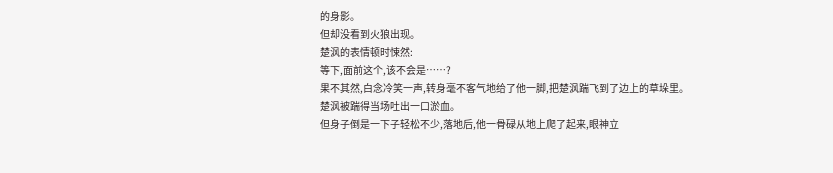的身影。
但却没看到火狼出现。
楚沨的表情顿时悚然:
等下,面前这个,该不会是……?
果不其然,白念冷笑一声,转身毫不客气地给了他一脚,把楚沨踹飞到了边上的草垛里。
楚沨被踹得当场吐出一口淤血。
但身子倒是一下子轻松不少,落地后,他一骨碌从地上爬了起来,眼神立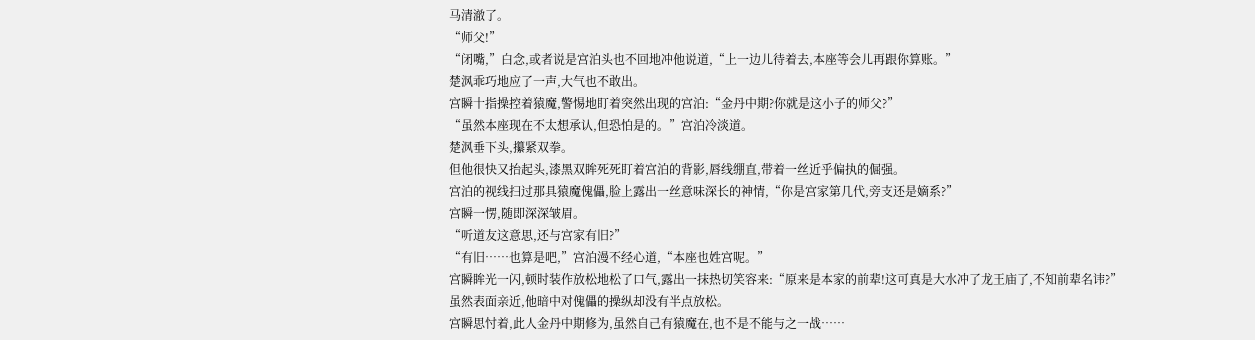马清澈了。
“师父!”
“闭嘴,”白念,或者说是宫泊头也不回地冲他说道,“上一边儿待着去,本座等会儿再跟你算账。”
楚沨乖巧地应了一声,大气也不敢出。
宫瞬十指操控着猿魔,警惕地盯着突然出现的宫泊:“金丹中期?你就是这小子的师父?”
“虽然本座现在不太想承认,但恐怕是的。”宫泊冷淡道。
楚沨垂下头,攥紧双拳。
但他很快又抬起头,漆黑双眸死死盯着宫泊的背影,唇线绷直,带着一丝近乎偏执的倔强。
宫泊的视线扫过那具猿魔傀儡,脸上露出一丝意味深长的神情,“你是宫家第几代,旁支还是嫡系?”
宫瞬一愣,随即深深皱眉。
“听道友这意思,还与宫家有旧?”
“有旧……也算是吧,”宫泊漫不经心道,“本座也姓宫呢。”
宫瞬眸光一闪,顿时装作放松地松了口气,露出一抹热切笑容来:“原来是本家的前辈!这可真是大水冲了龙王庙了,不知前辈名讳?”
虽然表面亲近,他暗中对傀儡的操纵却没有半点放松。
宫瞬思忖着,此人金丹中期修为,虽然自己有猿魔在,也不是不能与之一战……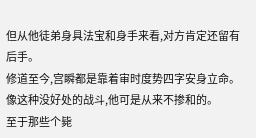但从他徒弟身具法宝和身手来看,对方肯定还留有后手。
修道至今,宫瞬都是靠着审时度势四字安身立命。
像这种没好处的战斗,他可是从来不掺和的。
至于那些个毙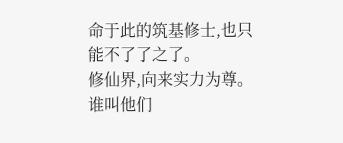命于此的筑基修士,也只能不了了之了。
修仙界,向来实力为尊。
谁叫他们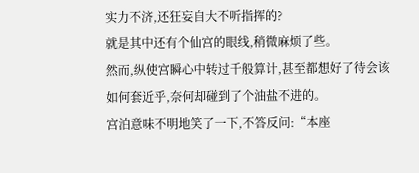实力不济,还狂妄自大不听指挥的?
就是其中还有个仙宫的眼线,稍微麻烦了些。
然而,纵使宫瞬心中转过千般算计,甚至都想好了待会该如何套近乎,奈何却碰到了个油盐不进的。
宫泊意味不明地笑了一下,不答反问:“本座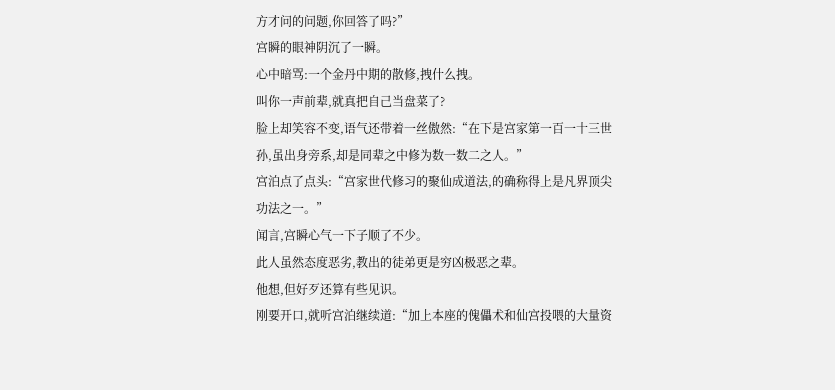方才问的问题,你回答了吗?”
宫瞬的眼神阴沉了一瞬。
心中暗骂:一个金丹中期的散修,拽什么拽。
叫你一声前辈,就真把自己当盘菜了?
脸上却笑容不变,语气还带着一丝傲然:“在下是宫家第一百一十三世孙,虽出身旁系,却是同辈之中修为数一数二之人。”
宫泊点了点头:“宫家世代修习的聚仙成道法,的确称得上是凡界顶尖功法之一。”
闻言,宫瞬心气一下子顺了不少。
此人虽然态度恶劣,教出的徒弟更是穷凶极恶之辈。
他想,但好歹还算有些见识。
刚要开口,就听宫泊继续道:“加上本座的傀儡术和仙宫投喂的大量资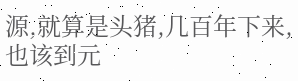源,就算是头猪,几百年下来,也该到元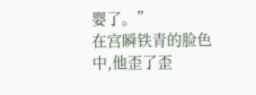婴了。”
在宫瞬铁青的脸色中,他歪了歪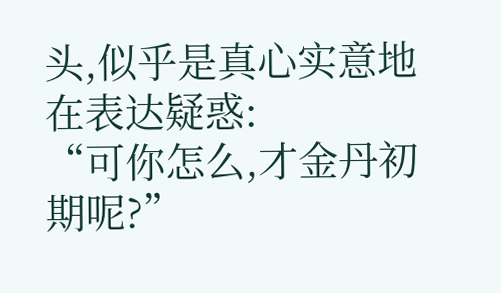头,似乎是真心实意地在表达疑惑:
“可你怎么,才金丹初期呢?”